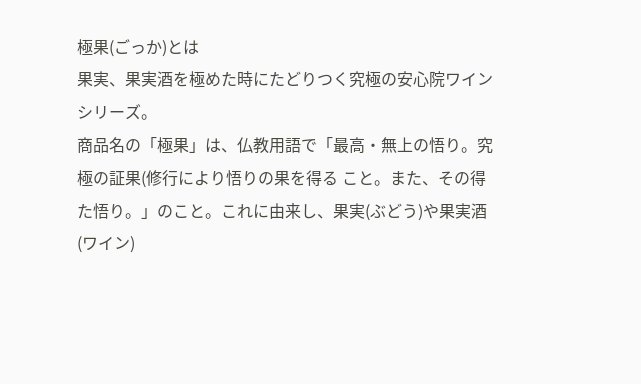極果(ごっか)とは
果実、果実酒を極めた時にたどりつく究極の安心院ワインシリーズ。
商品名の「極果」は、仏教用語で「最高・無上の悟り。究極の証果(修行により悟りの果を得る こと。また、その得た悟り。」のこと。これに由来し、果実(ぶどう)や果実酒(ワイン)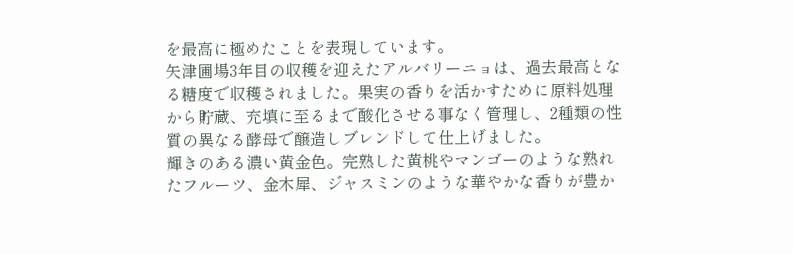を最高に極めたことを表現しています。
矢津圃場3年目の収穫を迎えたアルバリーニョは、過去最高となる糖度で収穫されました。果実の香りを活かすために原料処理から貯蔵、充填に至るまで酸化させる事なく管理し、2種類の性質の異なる酵母で醸造しブレンドして仕上げました。
輝きのある濃い黄金色。完熟した黄桃やマンゴーのような熟れたフルーツ、金木犀、ジャスミンのような華やかな香りが豊か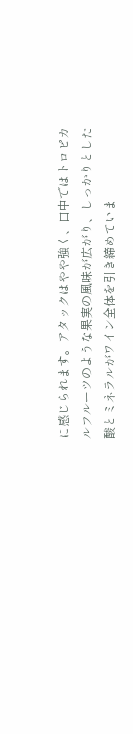に感じられます。アタックはやや強く、口中ではトロピカルフルーツのような果実の風味が広がり、しっかりとした酸とミネラルがワイン全体を引き締めていま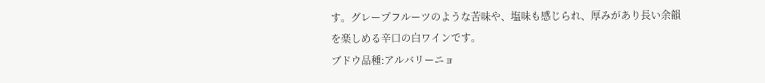す。グレープフルーツのような苦味や、塩味も感じられ、厚みがあり長い余韻を楽しめる辛口の白ワインです。
ブドウ品種:アルバリーニョ